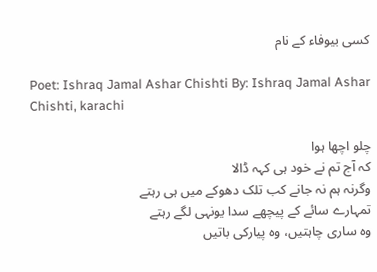کسی بیوفاء کے نام

Poet: Ishraq Jamal Ashar Chishti By: Ishraq Jamal Ashar Chishti, karachi

چلو اچھا ہوا
کہ آج تم نے خود ہی کہہ ڈالا
وگرنہ ہم نہ جانے کب تلک دھوکے میں ہی رہتے
تمہارے سائے کے پیچھے سدا یونہی لگے رہتے
وہ ساری چاہتیں، وہ پیارکی باتیں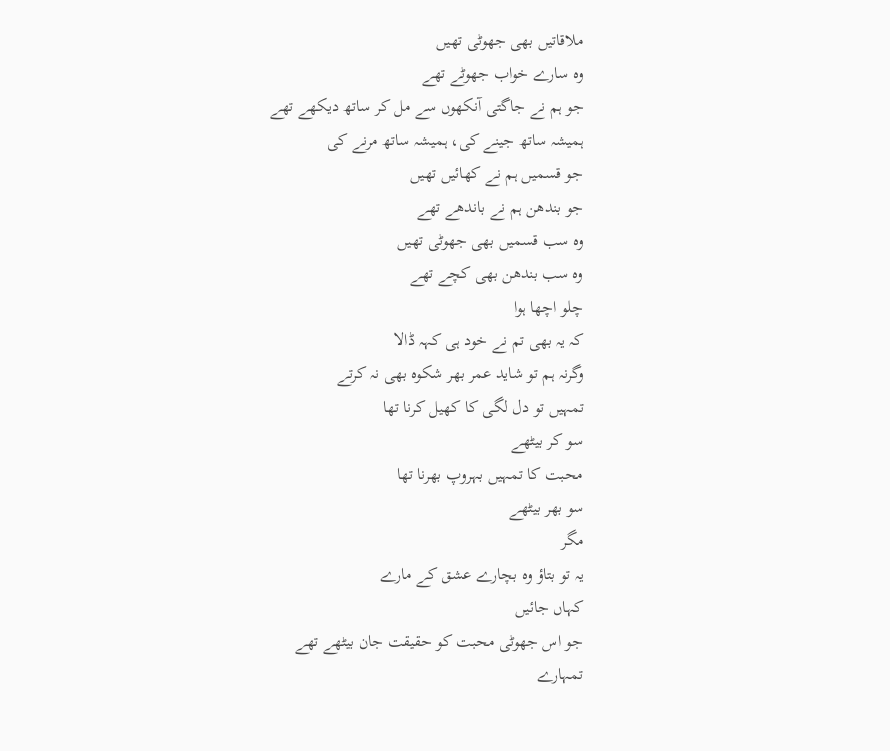ملاقاتیں بھی جھوٹی تھیں
وہ سارے خواب جھوٹے تھے
جو ہم نے جاگتی آنکھوں سے مل کر ساتھ دیکھے تھے
ہمیشہ ساتھ جینے کی، ہمیشہ ساتھ مرنے کی
جو قسمیں ہم نے کھائیں تھیں
جو بندھن ہم نے باندھے تھے
وہ سب قسمیں بھی جھوٹی تھیں
وہ سب بندھن بھی کچے تھے
چلو اچھا ہوا
کہ یہ بھی تم نے خود ہی کہہ ڈالا
وگرنہ ہم تو شاید عمر بھر شکوہ بھی نہ کرتے
تمہیں تو دل لگی کا کھیل کرنا تھا
سو کر بیٹھے
محبت کا تمہیں بہروپ بھرنا تھا
سو بھر بیٹھے
مگر
یہ تو بتاؤ وہ بچارے عشق کے مارے
کہاں جائیں
جو اس جھوٹی محبت کو حقیقت جان بیٹھے تھے
تمہارے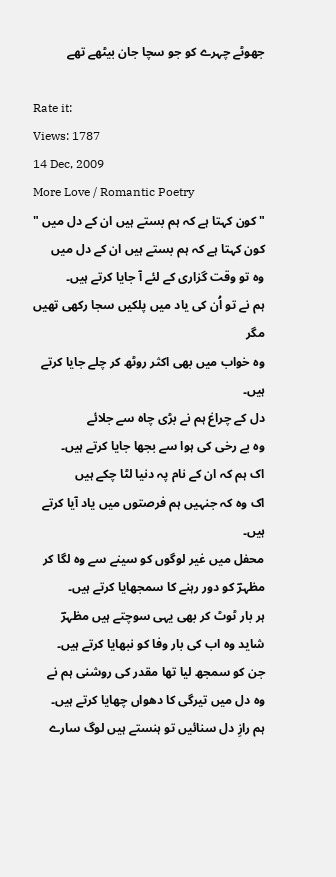جھوٹے چہرے کو جو سچا جان بیٹھے تھے

Rate it:
Views: 1787
14 Dec, 2009
More Love / Romantic Poetry
" کون کہتا ہے کہ ہم بستے ہیں ان کے دل میں " کون کہتا ہے کہ ہم بستے ہیں ان کے دل میں
وہ تو وقت گزاری کے لئے آ جایا کرتے ہیں۔
ہم نے تو اُن کی یاد میں پلکیں سجا رکھی تھیں مگر
وہ خواب میں بھی اکثر روٹھ کر چلے جایا کرتے ہیں۔
دل کے چراغ ہم نے بڑی چاہ سے جلائے
وہ بے رخی کی ہوا سے بجھا جایا کرتے ہیں۔
اک ہم کہ ان کے نام پہ دنیا لٹا چکے ہیں
اک وہ کہ جنہیں ہم فرصتوں میں یاد آیا کرتے ہیں۔
محفل میں غیر لوگوں کو سینے سے وہ لگا کر
مظہرؔ کو دور رہنے کا سمجھایا کرتے ہیں۔
ہر بار ٹوٹ کر بھی یہی سوچتے ہیں مظہرؔ
شاید وہ اب کی بار وفا کو نبھایا کرتے ہیں۔
جن کو سمجھ لیا تھا مقدر کی روشنی ہم نے
وہ دل میں تیرگی کا دھواں چھایا کرتے ہیں۔
ہم رازِ دل سنائیں تو ہنستے ہیں لوگ سارے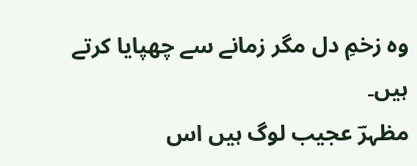وہ زخمِ دل مگر زمانے سے چھپایا کرتے ہیں۔
مظہرؔ عجیب لوگ ہیں اس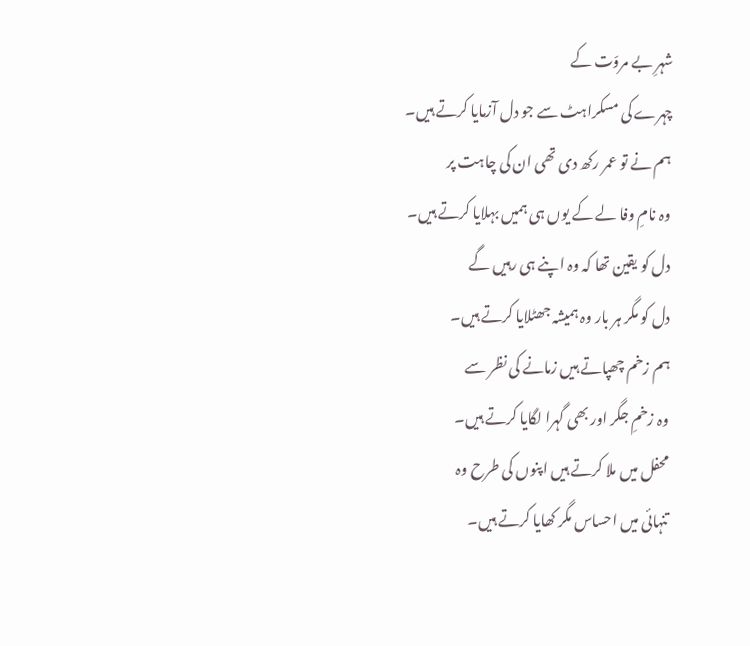شہرِ بے مروّت کے
چہرے کی مسکراہٹ سے جو دل آزمایا کرتے ہیں۔
ہم نے تو عمر رکھ دی تھی ان کی چاہت پر
وہ نامِ وفا لے کے یوں ہی ہمیں بہلایا کرتے ہیں۔
دل کو یقین تھا کہ وہ اپنے ہی رہیں گے
دل کو مگر ہر بار وہ ہمیشہ جھٹلایا کرتے ہیں۔
ہم زخم چھپاتے ہیں زمانے کی نظر سے
وہ زخمِ جگر اور بھی گہرا لگایا کرتے ہیں۔
محفل میں ملا کرتے ہیں اپنوں کی طرح وہ
تنہائی میں احساس مگر کھایا کرتے ہیں۔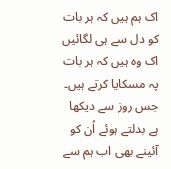اک ہم ہیں کہ ہر بات کو دل سے ہی لگائیں
اک وہ ہیں کہ ہر بات پہ مسکایا کرتے ہیں۔
جس روز سے دیکھا ہے بدلتے ہوئے اُن کو
آئینے بھی اب ہم سے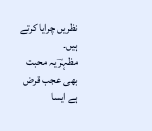نظریں چرایا کرتے ہیں۔
مظہرؔ یہ محبت بھی عجب قرض ہے ایسا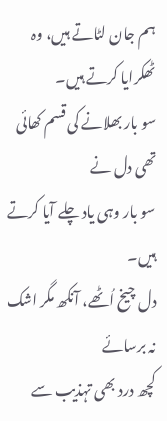ہم جان لٹاتے ہیں، وہ ٹھکرایا کرتے ہیں۔
سو بار بھلانے کی قسم کھائی تھی دل نے
سو بار وہی یاد چلے آیا کرتے ہیں۔
دل چیخ اُٹھے، آنکھ مگر اشک نہ برسائے
کچھ درد بھی تہذیب سے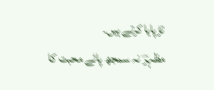تڑپایا کرتے ہیں۔
مظہرؔ نہ سمجھ پائے محبت کا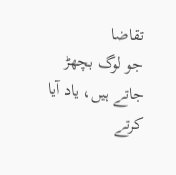تقاضا
جو لوگ بچھڑ جاتے ہیں، یاد آیا کرتے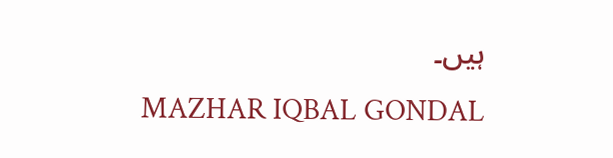ہیں۔
MAZHAR IQBAL GONDAL